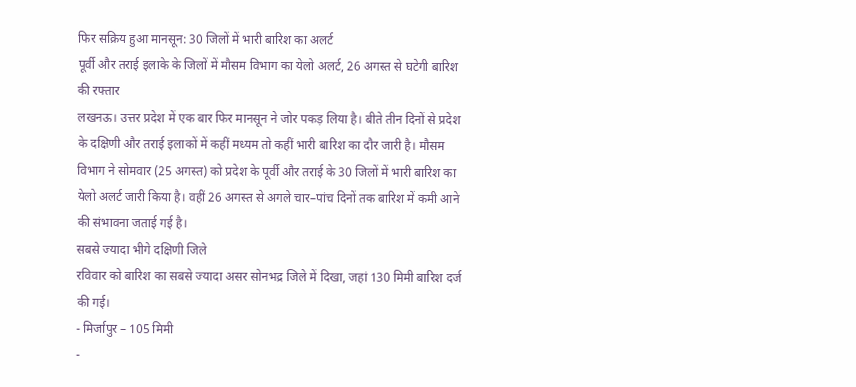फिर सक्रिय हुआ मानसून: 30 जिलों में भारी बारिश का अलर्ट
पूर्वी और तराई इलाके के जिलों में मौसम विभाग का येलो अलर्ट, 26 अगस्त से घटेगी बारिश की रफ्तार
लखनऊ। उत्तर प्रदेश में एक बार फिर मानसून ने जोर पकड़ लिया है। बीते तीन दिनों से प्रदेश के दक्षिणी और तराई इलाकों में कहीं मध्यम तो कहीं भारी बारिश का दौर जारी है। मौसम विभाग ने सोमवार (25 अगस्त) को प्रदेश के पूर्वी और तराई के 30 जिलों में भारी बारिश का येलो अलर्ट जारी किया है। वहीं 26 अगस्त से अगले चार–पांच दिनों तक बारिश में कमी आने की संभावना जताई गई है।
सबसे ज्यादा भीगे दक्षिणी जिले
रविवार को बारिश का सबसे ज्यादा असर सोनभद्र जिले में दिखा, जहां 130 मिमी बारिश दर्ज की गई।
- मिर्जापुर – 105 मिमी
-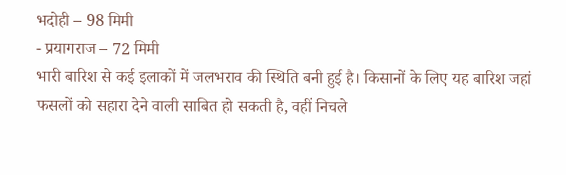भदोही – 98 मिमी
- प्रयागराज – 72 मिमी
भारी बारिश से कई इलाकों में जलभराव की स्थिति बनी हुई है। किसानों के लिए यह बारिश जहां फसलों को सहारा देने वाली साबित हो सकती है, वहीं निचले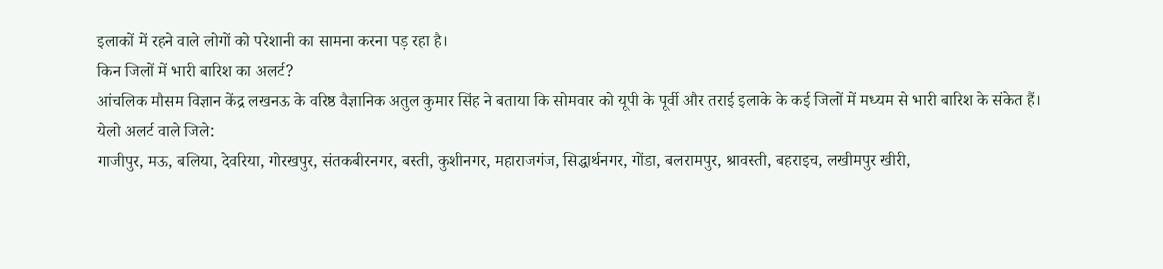इलाकों में रहने वाले लोगों को परेशानी का सामना करना पड़ रहा है।
किन जिलों में भारी बारिश का अलर्ट?
आंचलिक मौसम विज्ञान केंद्र लखनऊ के वरिष्ठ वैज्ञानिक अतुल कुमार सिंह ने बताया कि सोमवार को यूपी के पूर्वी और तराई इलाके के कई जिलों में मध्यम से भारी बारिश के संकेत हैं।
येलो अलर्ट वाले जिले:
गाजीपुर, मऊ, बलिया, देवरिया, गोरखपुर, संतकबीरनगर, बस्ती, कुशीनगर, महाराजगंज, सिद्धार्थनगर, गोंडा, बलरामपुर, श्रावस्ती, बहराइच, लखीमपुर खीरी,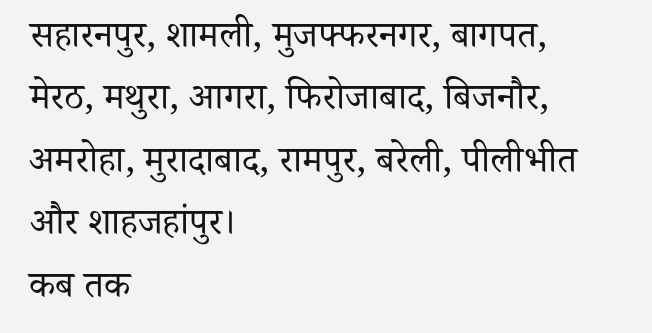सहारनपुर, शामली, मुजफ्फरनगर, बागपत, मेरठ, मथुरा, आगरा, फिरोजाबाद, बिजनौर, अमरोहा, मुरादाबाद, रामपुर, बरेली, पीलीभीत और शाहजहांपुर।
कब तक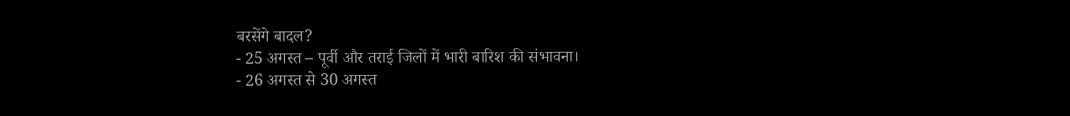बरसेंगे बादल?
- 25 अगस्त – पूर्वी और तराई जिलों में भारी बारिश की संभावना।
- 26 अगस्त से 30 अगस्त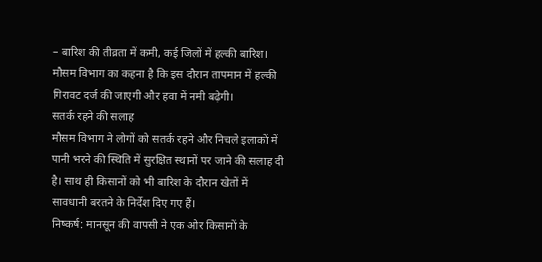– बारिश की तीव्रता में कमी, कई जिलों में हल्की बारिश।
मौसम विभाग का कहना है कि इस दौरान तापमान में हल्की गिरावट दर्ज की जाएगी और हवा में नमी बढ़ेगी।
सतर्क रहने की सलाह
मौसम विभाग ने लोगों को सतर्क रहने और निचले इलाकों में पानी भरने की स्थिति में सुरक्षित स्थानों पर जाने की सलाह दी है। साथ ही किसानों को भी बारिश के दौरान खेतों में सावधानी बरतने के निर्देश दिए गए हैं।
निष्कर्ष: मानसून की वापसी ने एक ओर किसानों के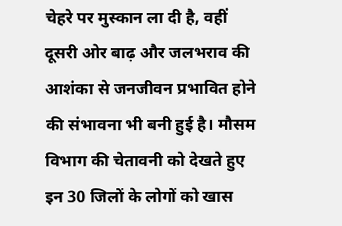चेहरे पर मुस्कान ला दी है, वहीं दूसरी ओर बाढ़ और जलभराव की आशंका से जनजीवन प्रभावित होने की संभावना भी बनी हुई है। मौसम विभाग की चेतावनी को देखते हुए इन 30 जिलों के लोगों को खास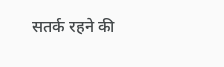सतर्क रहने की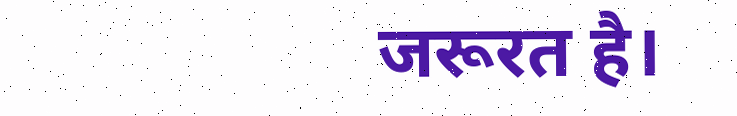जरूरत है।